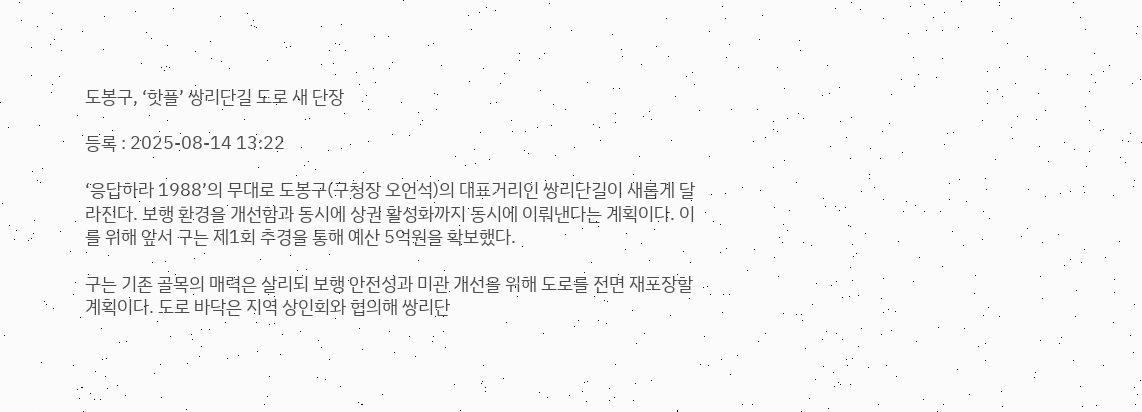도봉구, ‘핫플’ 쌍리단길 도로 새 단장

등록 : 2025-08-14 13:22

‘응답하라 1988’의 무대로 도봉구(구청장 오언석)의 대표거리인 쌍리단길이 새롭게 달라진다. 보행 환경을 개선함과 동시에 상권 활성화까지 동시에 이뤄낸다는 계획이다. 이를 위해 앞서 구는 제1회 추경을 통해 예산 5억원을 확보했다.

구는 기존 골목의 매력은 살리되 보행 안전성과 미관 개선을 위해 도로를 전면 재포장할 계획이다. 도로 바닥은 지역 상인회와 협의해 쌍리단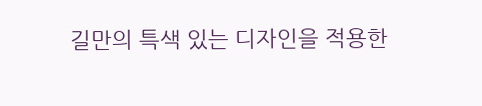길만의 특색 있는 디자인을 적용한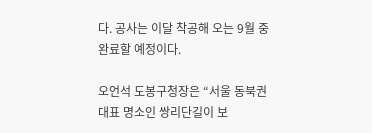다. 공사는 이달 착공해 오는 9월 중 완료할 예정이다.

오언석 도봉구청장은 “서울 동북권 대표 명소인 쌍리단길이 보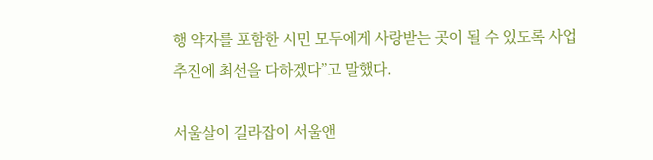행 약자를 포함한 시민 모두에게 사랑받는 곳이 될 수 있도록 사업 추진에 최선을 다하겠다”고 말했다.

서울살이 길라잡이 서울앤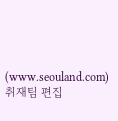(www.seouland.com) 취재팀 편집